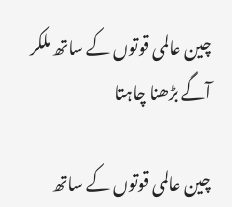چین عالمی قوتوں کے ساتھ ملکر آگے بڑھنا چاہتا

چین عالمی قوتوں کے ساتھ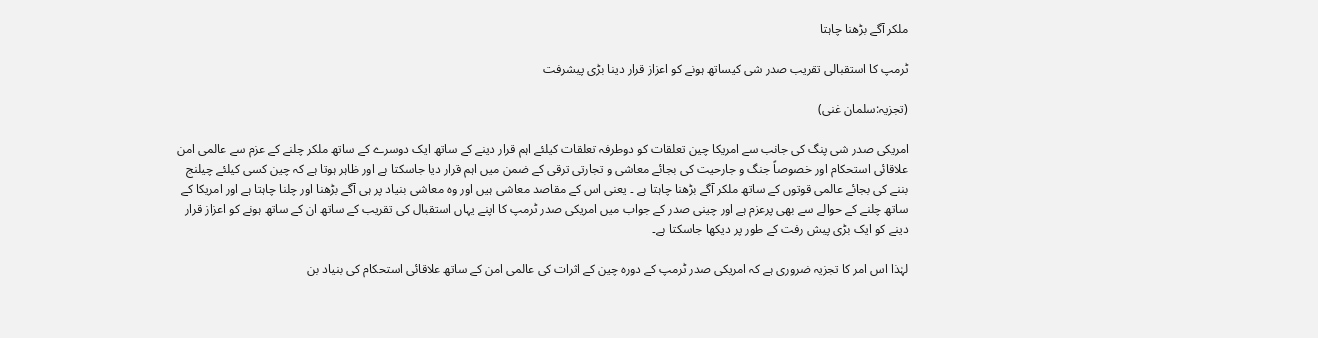ملکر آگے بڑھنا چاہتا

ٹرمپ کا استقبالی تقریب صدر شی کیساتھ ہونے کو اعزاز قرار دینا بڑی پیشرفت

(تجزیہ:سلمان غنی)

امریکی صدر شی پنگ کی جانب سے امریکا چین تعلقات کو دوطرفہ تعلقات کیلئے اہم قرار دینے کے ساتھ ایک دوسرے کے ساتھ ملکر چلنے کے عزم سے عالمی امن علاقائی استحکام اور خصوصاً جنگ و جارحیت کی بجائے معاشی و تجارتی ترقی کے ضمن میں اہم قرار دیا جاسکتا ہے اور ظاہر ہوتا ہے کہ چین کسی کیلئے چیلنج بننے کی بجائے عالمی قوتوں کے ساتھ ملکر آگے بڑھنا چاہتا ہے ۔ یعنی اس کے مقاصد معاشی ہیں اور وہ معاشی بنیاد پر ہی آگے بڑھنا اور چلنا چاہتا ہے اور امریکا کے ساتھ چلنے کے حوالے سے بھی پرعزم ہے اور چینی صدر کے جواب میں امریکی صدر ٹرمپ کا اپنے یہاں استقبال کی تقریب کے ساتھ ان کے ساتھ ہونے کو اعزاز قرار  دینے کو ایک بڑی پیش رفت کے طور پر دیکھا جاسکتا ہے۔

لہٰذا اس امر کا تجزیہ ضروری ہے کہ امریکی صدر ٹرمپ کے دورہ چین کے اثرات کی عالمی امن کے ساتھ علاقائی استحکام کی بنیاد بن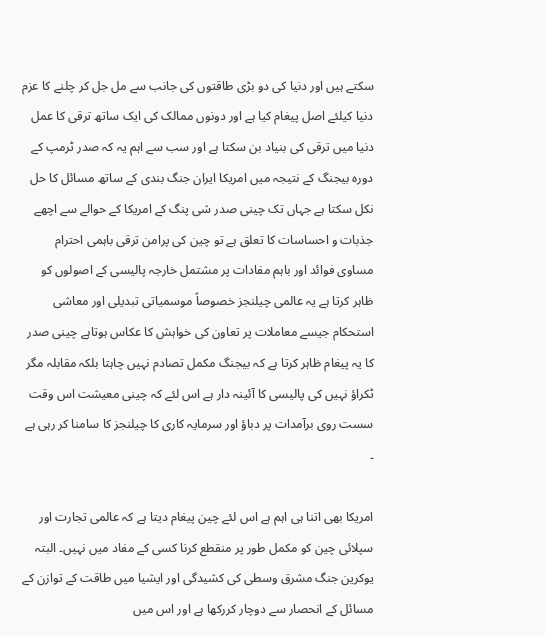سکتے ہیں اور دنیا کی دو بڑی طاقتوں کی جانب سے مل جل کر چلنے کا عزم دنیا کیلئے اصل پیغام کیا ہے اور دونوں ممالک کی ایک ساتھ ترقی کا عمل دنیا میں ترقی کی بنیاد بن سکتا ہے اور سب سے اہم یہ کہ صدر ٹرمپ کے دورہ بیجنگ کے نتیجہ میں امریکا ایران جنگ بندی کے ساتھ مسائل کا حل نکل سکتا ہے جہاں تک چینی صدر شی پنگ کے امریکا کے حوالے سے اچھے جذبات و احساسات کا تعلق ہے تو چین کی پرامن ترقی باہمی احترام مساوی فوائد اور باہم مفادات پر مشتمل خارجہ پالیسی کے اصولوں کو ظاہر کرتا ہے یہ عالمی چیلنجز خصوصاً موسمیاتی تبدیلی اور معاشی استحکام جیسے معاملات پر تعاون کی خواہش کا عکاس ہوتاہے چینی صدر کا یہ پیغام ظاہر کرتا ہے کہ بیجنگ مکمل تصادم نہیں چاہتا بلکہ مقابلہ مگر ٹکراؤ نہیں کی پالیسی کا آئینہ دار ہے اس لئے کہ چینی معیشت اس وقت سست روی برآمدات پر دباؤ اور سرمایہ کاری کا چیلنجز کا سامنا کر رہی ہے ۔

امریکا بھی اتنا ہی اہم ہے اس لئے چین پیغام دیتا ہے کہ عالمی تجارت اور سپلائی چین کو مکمل طور پر منقطع کرنا کسی کے مفاد میں نہیں۔ البتہ یوکرین جنگ مشرق وسطی کی کشیدگی اور ایشیا میں طاقت کے توازن کے مسائل کے انحصار سے دوچار کررکھا ہے اور اس میں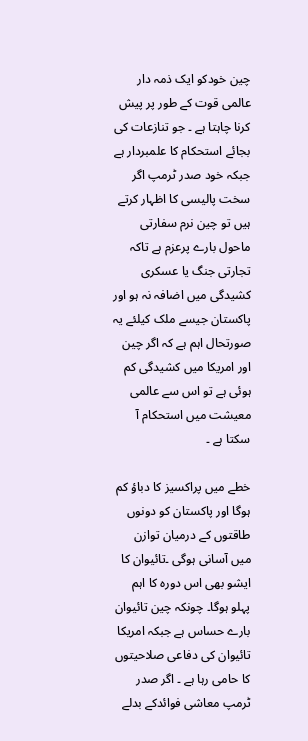چین خودکو ایک ذمہ دار عالمی قوت کے طور پر پیش کرنا چاہتا ہے ۔ جو تنازعات کی بجائے استحکام کا علمبردار ہے جبکہ خود صدر ٹرمپ اگر سخت پالیسی کا اظہار کرتے ہیں تو چین نرم سفارتی ماحول بارے پرعزم ہے تاکہ تجارتی جنگ یا عسکری کشیدگی میں اضافہ نہ ہو اور پاکستان جیسے ملک کیلئے یہ صورتحال اہم ہے کہ اگر چین اور امریکا میں کشیدگی کم ہوئی ہے تو اس سے عالمی معیشت میں استحکام آ سکتا ہے ۔

خطے میں پراکسیز کا دباؤ کم ہوگا اور پاکستان کو دونوں طاقتوں کے درمیان توازن میں آسانی ہوگی ۔تائیوان کا ایشو بھی اس دورہ کا اہم پہلو ہوگا۔ چونکہ چین تائیوان بارے حساس ہے جبکہ امریکا تائیوان کی دفاعی صلاحیتوں کا حامی رہا ہے ۔ اگر صدر ٹرمپ معاشی فوائدکے بدلے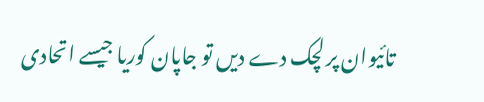تائیوان پر لچک دے دیں تو جاپان کوریا جیسے اتحادی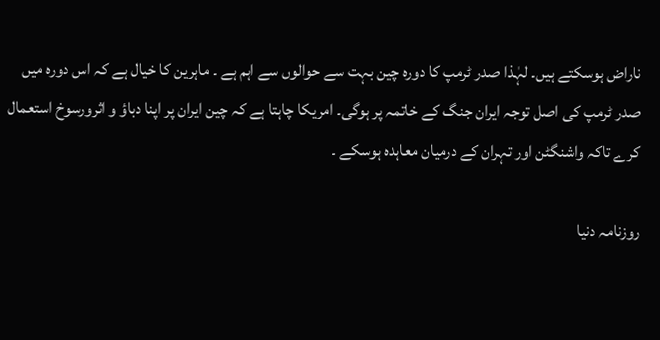ناراض ہوسکتے ہیں۔ لہٰذا صدر ٹرمپ کا دورہ چین بہت سے حوالوں سے اہم ہے ۔ ماہرین کا خیال ہے کہ اس دورہ میں صدر ٹرمپ کی اصل توجہ ایران جنگ کے خاتمہ پر ہوگی۔ امریکا چاہتا ہے کہ چین ایران پر اپنا دباؤ و اثرورسوخ استعمال کرے تاکہ واشنگٹن اور تہران کے درمیان معاہدہ ہوسکے ۔

روزنامہ دنیا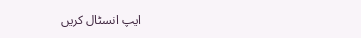ایپ انسٹال کریں